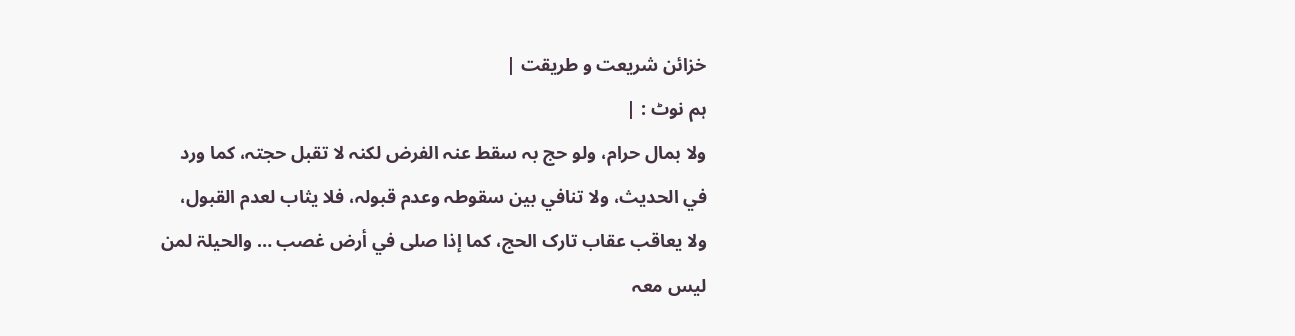خزائن شریعت و طریقت |
ہم نوٹ : |
ولا بمال حرام، ولو حج بہ سقط عنہ الفرض لکنہ لا تقبل حجتہ، کما ورد في الحدیث، ولا تنافي بین سقوطہ وعدم قبولہ، فلا یثاب لعدم القبول، ولا یعاقب عقاب تارک الحج، کما إذا صلی في أرض غصب … والحیلۃ لمن لیس معہ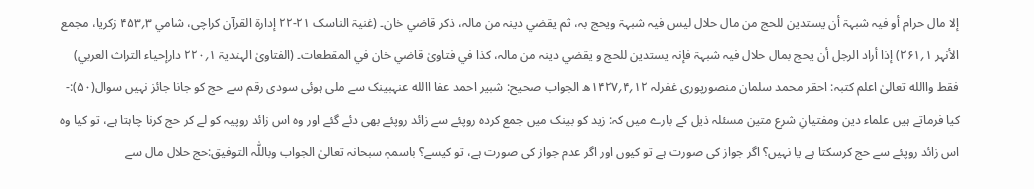إلا مال حرام أو فیہ شبہۃ أن یستدین للحج من مال حلال لیس فیہ شبہۃ ویحج بہ، ثم یقضي دینہ من مالہ، ذکر قاضي خان۔ (غنیۃ الناسک ۲۱-۲۲ إدارۃ القرآن کراچی، شامي ۳؍۴۵۳ زکریا، مجمع الأنہر ۱؍۲۶۱) إذا أراد الرجل أن یحج بمال حلال فیہ شبہۃ فإنہ یستدین للحج و یقضي دینہ من مالہ، کذا في فتاویٰ قاضي خان في المقطعات۔ (الفتاویٰ الہندیۃ ۱؍۲۲۰ دارإحیاء التراث العربي) فقط واالله تعالیٰ اعلم کتبہ: احقر محمد سلمان منصورپوری غفرلہ ۱۲؍۴؍۱۴۲۷ھ الجواب صحیح: شبیر احمد عفا االله عنہبینک سے ملی ہوئی سودی رقم سے حج کو جانا جائز نہیں سوال(۵۰):- کیا فرماتے ہیں علماء دین ومفتیانِ شرع متین مسئلہ ذیل کے بارے میں کہ: زید کو بینک میں جمع کردہ روپئے سے زائد روپئے بھی دئے گئے اور وہ اس زائد روپیہ کو لے کر حج کرنا چاہتا ہے، تو کیا وہ اس زائد روپئے سے حج کرسکتا ہے یا نہیں؟ اگر جواز کی صورت ہے تو کیوں اور اگر عدم جواز کی صورت ہے، تو کیسے؟ باسمہٖ سبحانہ تعالیٰ الجواب وباللّٰہ التوفیق:حج حلال مال سے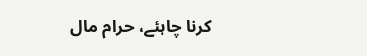کرنا چاہئے، حرام مال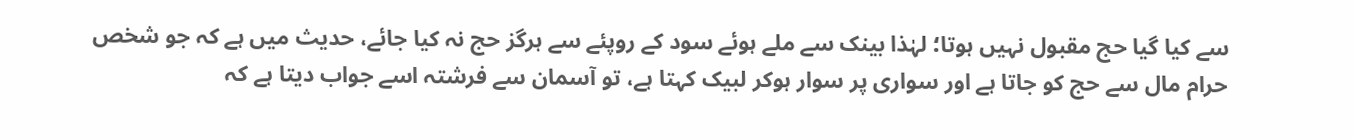سے کیا گیا حج مقبول نہیں ہوتا؛ لہٰذا بینک سے ملے ہوئے سود کے روپئے سے ہرگز حج نہ کیا جائے، حدیث میں ہے کہ جو شخص حرام مال سے حج کو جاتا ہے اور سواری پر سوار ہوکر لبیک کہتا ہے، تو آسمان سے فرشتہ اسے جواب دیتا ہے کہ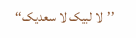’’لا لبیک لا سعدیک‘‘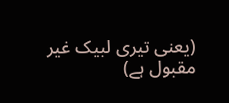(یعنی تیری لبیک غیر مقبول ہے)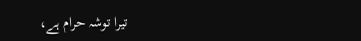تیرا توشہ حرام ہے،